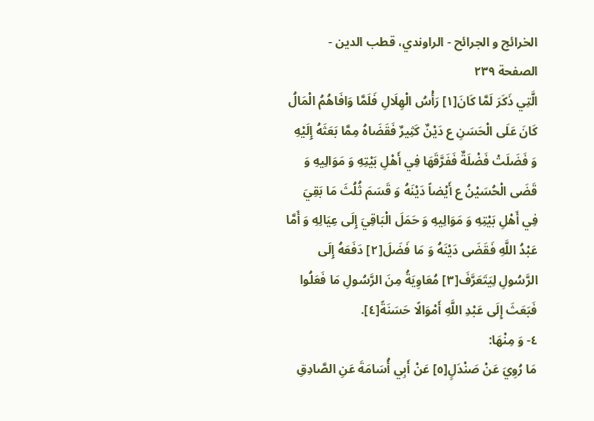الخرائج و الجرائح - الراوندي، قطب الدين - الصفحة ٢٣٩
الَّتِي ذَكَرَ لَمَّا كَانَ[١] رَأْسُ الْهِلَالِ فَلَمَّا وَافَاهُمُ الْمَالُ كَانَ عَلَى الْحَسَنِ ع دَيْنٌ كَثِيرٌ فَقَضَاهُ مِمَّا بَعَثَهُ إِلَيْهِ وَ فَضَلَتْ فَضْلَةٌ فَفَرَّقَهَا فِي أَهْلِ بَيْتِهِ وَ مَوَالِيهِ وَ قَضَى الْحُسَيْنُ ع أَيْضاً دَيْنَهُ وَ قَسَمَ ثُلُثَ مَا بَقِيَ فِي أَهْلِ بَيْتِهِ وَ مَوَالِيهِ وَ حَمَلَ الْبَاقِيَ إِلَى عِيَالِهِ وَ أَمَّا عَبْدُ اللَّهِ فَقَضَى دَيْنَهُ وَ مَا فَضَلَ[٢] دَفَعَهُ إِلَى الرَّسُولِ لِيَتَعَرَّفَ[٣] مُعَاوِيَةُ مِنَ الرَّسُولِ مَا فَعَلُوا فَبَعَثَ إِلَى عَبْدِ اللَّهِ أَمْوَالًا حَسَنَةً[٤].
٤- وَ مِنْهَا:
مَا رُوِيَ عَنْ صَنْدَلٍ[٥] عَنْ أَبِي أُسَامَةَ عَنِ الصَّادِقِ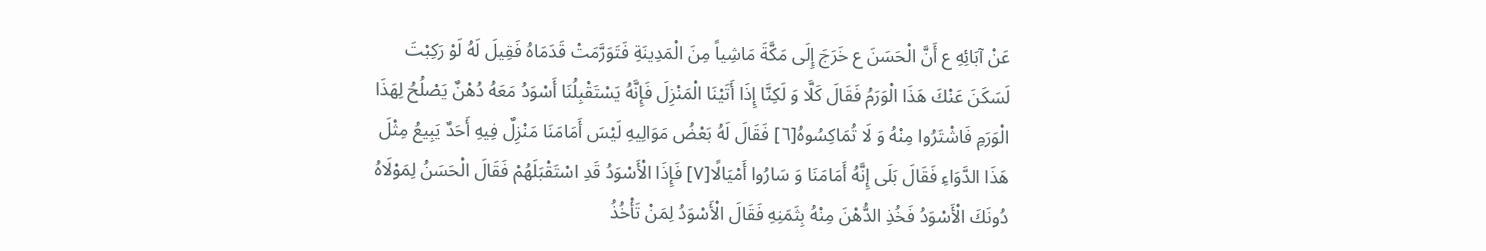عَنْ آبَائِهِ ع أَنَّ الْحَسَنَ ع خَرَجَ إِلَى مَكَّةَ مَاشِياً مِنَ الْمَدِينَةِ فَتَوَرَّمَتْ قَدَمَاهُ فَقِيلَ لَهُ لَوْ رَكِبْتَ لَسَكَنَ عَنْكَ هَذَا الْوَرَمُ فَقَالَ كَلَّا وَ لَكِنَّا إِذَا أَتَيْنَا الْمَنْزِلَ فَإِنَّهُ يَسْتَقْبِلُنَا أَسْوَدُ مَعَهُ دُهْنٌ يَصْلُحُ لِهَذَا الْوَرَمِ فَاشْتَرُوا مِنْهُ وَ لَا تُمَاكِسُوهُ[٦] فَقَالَ لَهُ بَعْضُ مَوَالِيهِ لَيْسَ أَمَامَنَا مَنْزِلٌ فِيهِ أَحَدٌ يَبِيعُ مِثْلَ هَذَا الدَّوَاءِ فَقَالَ بَلَى إِنَّهُ أَمَامَنَا وَ سَارُوا أَمْيَالًا[٧] فَإِذَا الْأَسْوَدُ قَدِ اسْتَقْبَلَهُمْ فَقَالَ الْحَسَنُ لِمَوْلَاهُ دُونَكَ الْأَسْوَدُ فَخُذِ الدُّهْنَ مِنْهُ بِثَمَنِهِ فَقَالَ الْأَسْوَدُ لِمَنْ تَأْخُذُ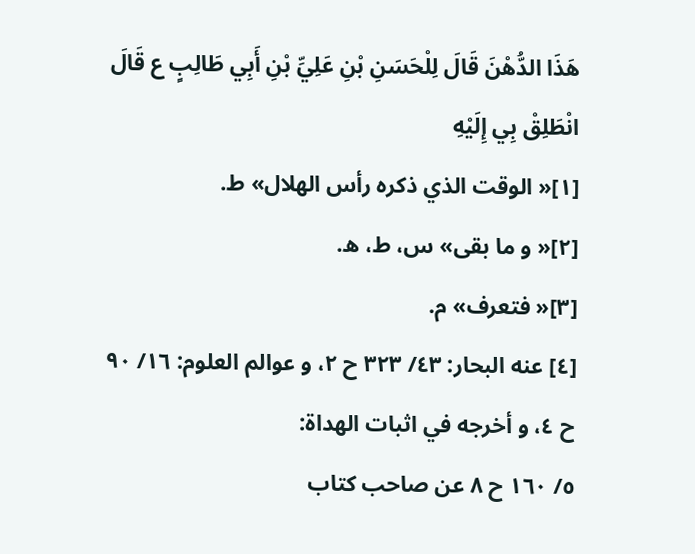هَذَا الدُّهْنَ قَالَ لِلْحَسَنِ بْنِ عَلِيِّ بْنِ أَبِي طَالِبٍ ع قَالَ انْطَلِقْ بِي إِلَيْهِ
[١]« الوقت الذي ذكره رأس الهلال» ط.
[٢]« و ما بقى» س، ط، ه.
[٣]« فتعرف» م.
[٤] عنه البحار: ٤٣/ ٣٢٣ ح ٢، و عوالم العلوم: ١٦/ ٩٠ ح ٤، و أخرجه في اثبات الهداة:
٥/ ١٦٠ ح ٨ عن صاحب كتاب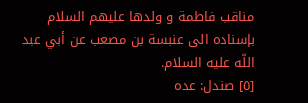مناقب فاطمة و ولدها عليهم السلام بإسناده الى عنبسة بن مصعب عن أبي عبد اللّه عليه السلام.
[٥] صندل: عده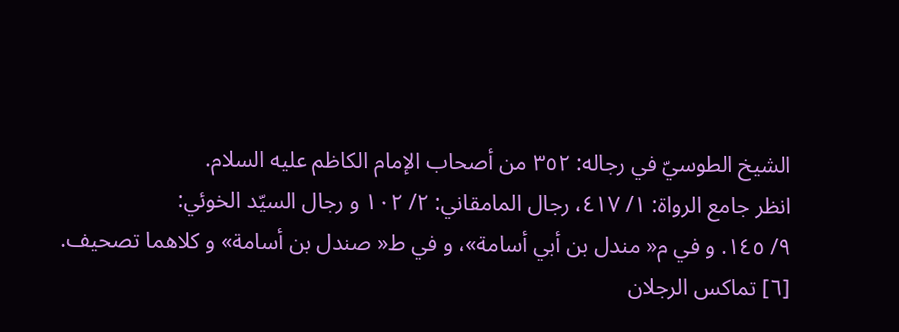الشيخ الطوسيّ في رجاله: ٣٥٢ من أصحاب الإمام الكاظم عليه السلام.
انظر جامع الرواة: ١/ ٤١٧، رجال المامقاني: ٢/ ١٠٢ و رجال السيّد الخوئي:
٩/ ١٤٥. و في م« مندل بن أبي أسامة»، و في ط« صندل بن أسامة» و كلاهما تصحيف.
[٦] تماكس الرجلان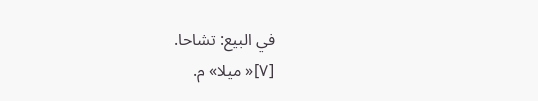في البيع: تشاحا.
[٧]« ميلا» م.